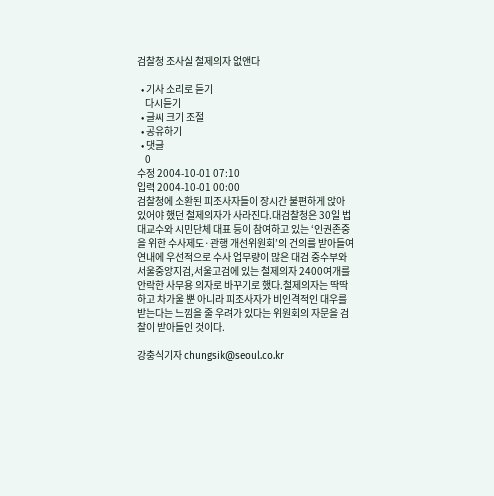검찰청 조사실 철제의자 없앤다

  • 기사 소리로 듣기
    다시듣기
  • 글씨 크기 조절
  • 공유하기
  • 댓글
    0
수정 2004-10-01 07:10
입력 2004-10-01 00:00
검찰청에 소환된 피조사자들이 장시간 불편하게 앉아 있어야 했던 철제의자가 사라진다.대검찰청은 30일 법대교수와 시민단체 대표 등이 참여하고 있는 ‘인권존중을 위한 수사제도·관행 개선위원회’의 건의를 받아들여 연내에 우선적으로 수사 업무량이 많은 대검 중수부와 서울중앙지검,서울고검에 있는 철제의자 2400여개를 안락한 사무용 의자로 바꾸기로 했다.철제의자는 딱딱하고 차가울 뿐 아니라 피조사자가 비인격적인 대우를 받는다는 느낌을 줄 우려가 있다는 위원회의 자문을 검찰이 받아들인 것이다.

강충식기자 chungsik@seoul.co.kr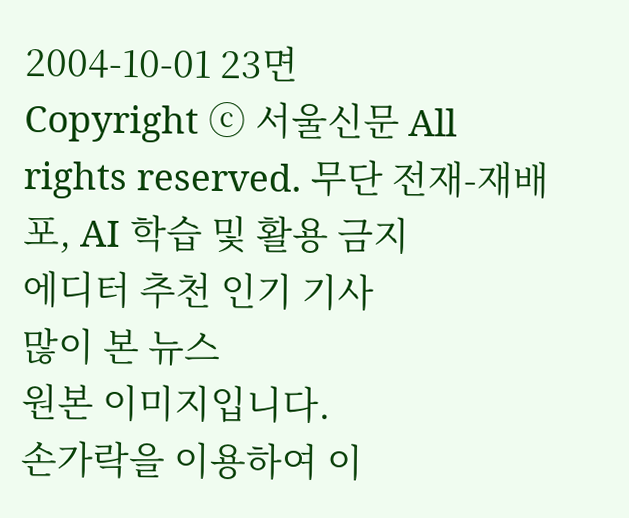2004-10-01 23면
Copyright ⓒ 서울신문 All rights reserved. 무단 전재-재배포, AI 학습 및 활용 금지
에디터 추천 인기 기사
많이 본 뉴스
원본 이미지입니다.
손가락을 이용하여 이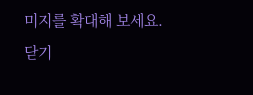미지를 확대해 보세요.
닫기